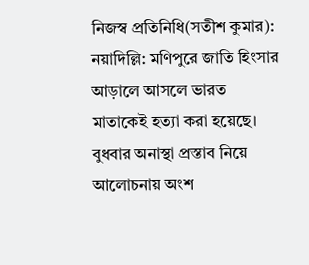নিজস্ব প্রতিনিধি(সতীশ কুমার): নয়াদিল্লি: মণিপুরে জাতি হিংসার আড়ালে আসলে ভারত মাতাকেই হত্যা করা হয়েছে। বুধবার অনাস্থা প্রস্তাব নিয়ে আলোচনায় অংশ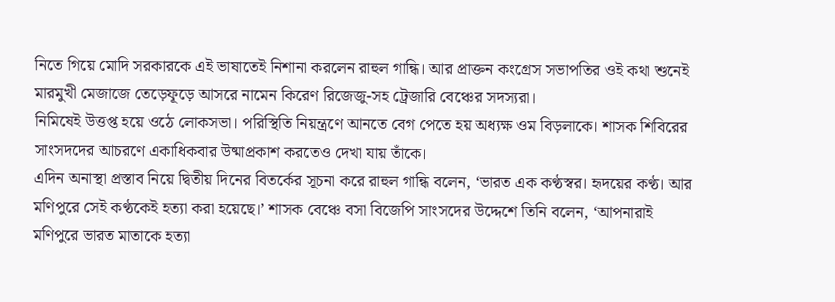নিতে গিয়ে মোদি সরকারকে এই ভাষাতেই নিশানা করলেন রাহুল গান্ধি। আর প্রাক্তন কংগ্রেস সভাপতির ওই কথা শুনেই মারমুখী মেজাজে তেড়েফূড়ে আসরে নামেন কিরেণ রিজেজু-সহ ট্রেজারি বেঞ্চের সদস্যরা।
নিমিষেই উত্তপ্ত হয়ে ওঠে লোকসভা। পরিস্থিতি নিয়ন্ত্রণে আনতে বেগ পেতে হয় অধ্যক্ষ ওম বিড়লাকে। শাসক শিবিরের সাংসদদের আচরণে একাধিকবার উষ্মাপ্রকাশ করতেও দেখা যায় তাঁকে।
এদিন অনাস্থা প্রস্তাব নিয়ে দ্বিতীয় দিনের বিতর্কের সূচনা করে রাহুল গান্ধি বলেন, ‘ভারত এক কণ্ঠস্বর। হৃদয়ের কণ্ঠ। আর মণিপুরে সেই কণ্ঠকেই হত্যা করা হয়েছে।’ শাসক বেঞ্চে বসা বিজেপি সাংসদের উদ্দেশে তিনি বলেন, ‘আপনারাই মণিপুরে ভারত মাতাকে হত্যা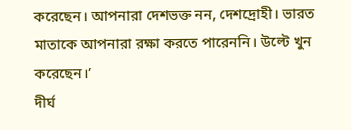করেছেন। আপনারা দেশভক্ত নন, দেশদ্রোহী। ভারত মাতাকে আপনারা রক্ষা করতে পারেননি। উল্টে খুন করেছেন।’
দীর্ঘ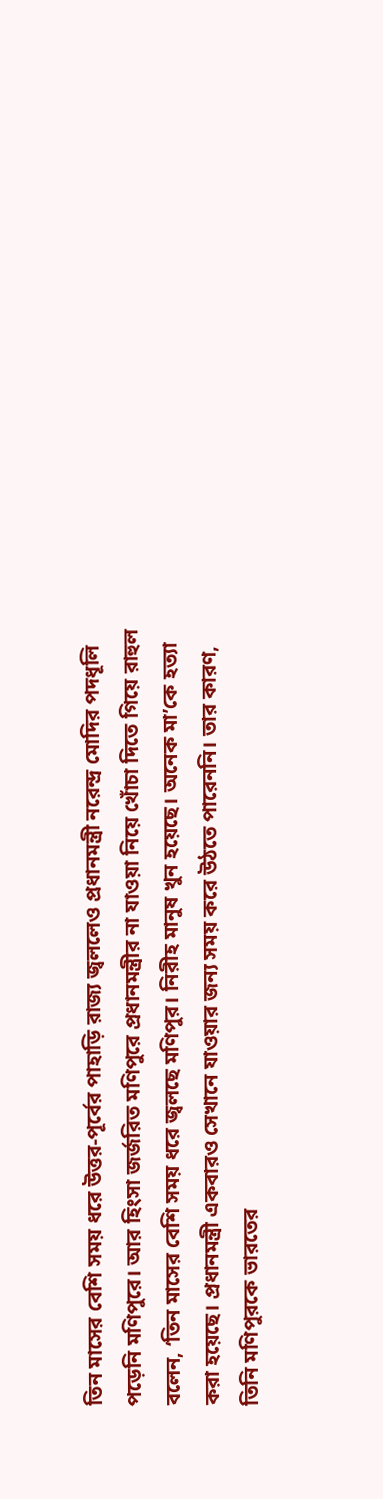তিন মাসের বেশি সময় ধরে উত্তর-পূর্বের পাহাড়ি রাজ্য জ্বললেও প্রধানমন্ত্রী নরেন্দ্র মোদির পদধূলি পড়েনি মণিপুরে। আর হিংসা জর্জরিত মণিপুরে প্রধানমন্ত্রীর না যাওয়া নিয়ে খোঁচা দিতে গিয়ে রাহুল বলেন, ‘তিন মাসের বেশি সময় ধরে জ্বলছে মণিপুর। নিরীহ মানুষ খুন হয়েছে। অনেক মা’কে হত্যা করা হয়েছে। প্রধানমন্ত্রী একবারও সেখানে যাওয়ার জন্য সময় করে উঠতে পারেননি। তার কারণ, তিনি মণিপুরকে ভারতের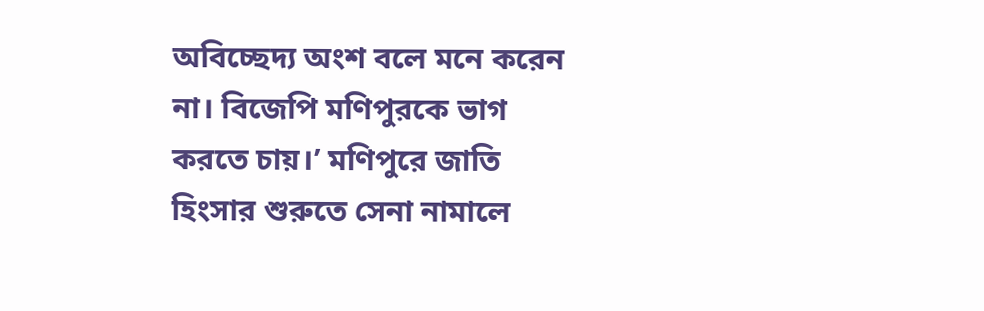অবিচ্ছেদ্য অংশ বলে মনে করেন না। বিজেপি মণিপুরকে ভাগ করতে চায়।’ মণিপুরে জাতি হিংসার শুরুতে সেনা নামালে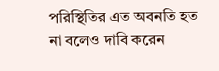পরিস্থিতির এত অবনতি হত না বলেও দাবি করেন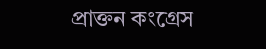প্রাক্তন কংগ্রেস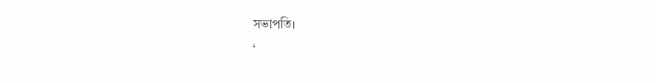সভাপতি।
‘